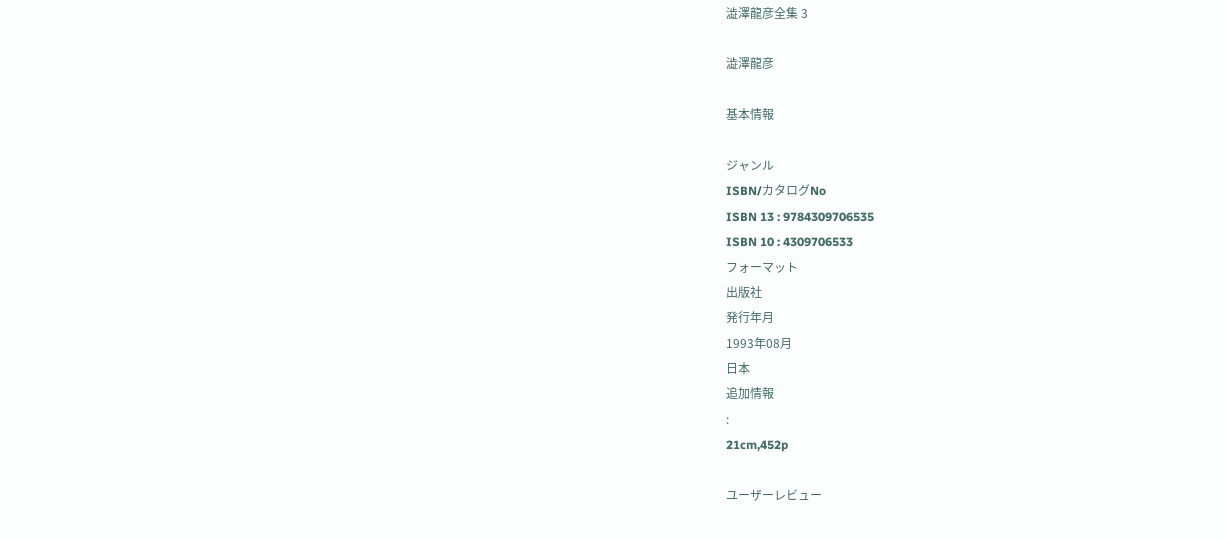澁澤龍彦全集 3

澁澤龍彦

基本情報

ジャンル
ISBN/カタログNo
ISBN 13 : 9784309706535
ISBN 10 : 4309706533
フォーマット
出版社
発行年月
1993年08月
日本
追加情報
:
21cm,452p

ユーザーレビュー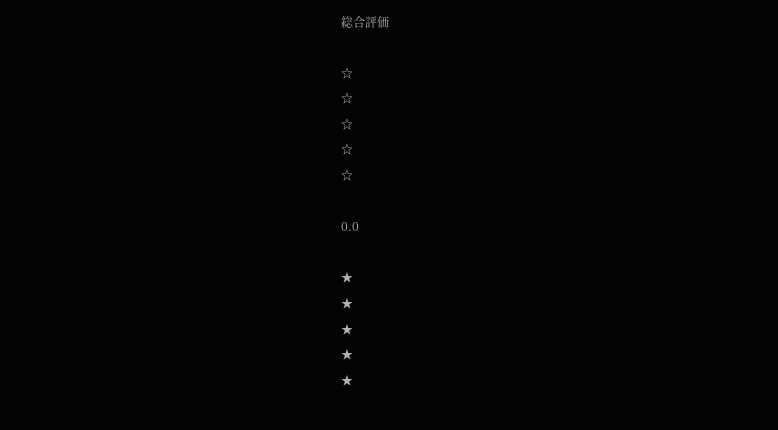総合評価

☆
☆
☆
☆
☆

0.0

★
★
★
★
★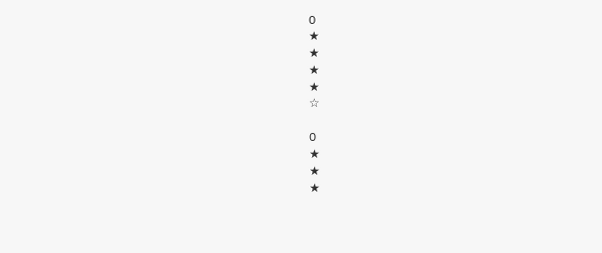0
★
★
★
★
☆

0
★
★
★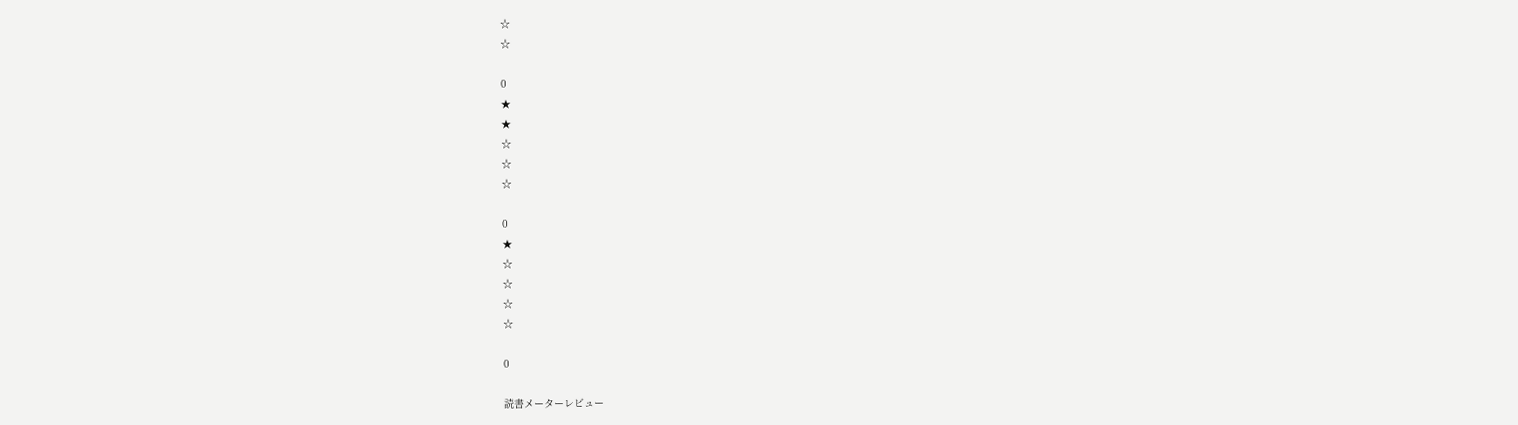☆
☆

0
★
★
☆
☆
☆

0
★
☆
☆
☆
☆

0

読書メーターレビュー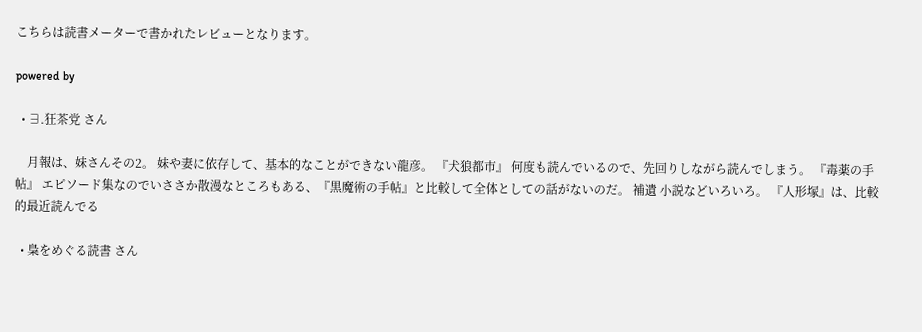こちらは読書メーターで書かれたレビューとなります。

powered by

  • ∃.狂茶党 さん

    月報は、妹さんその2。 妹や妻に依存して、基本的なことができない龍彦。 『犬狼都市』 何度も読んでいるので、先回りしながら読んでしまう。 『毒薬の手帖』 エピソード集なのでいささか散漫なところもある、『黒魔術の手帖』と比較して全体としての話がないのだ。 補遺 小説などいろいろ。 『人形塚』は、比較的最近読んでる

  • 梟をめぐる読書 さん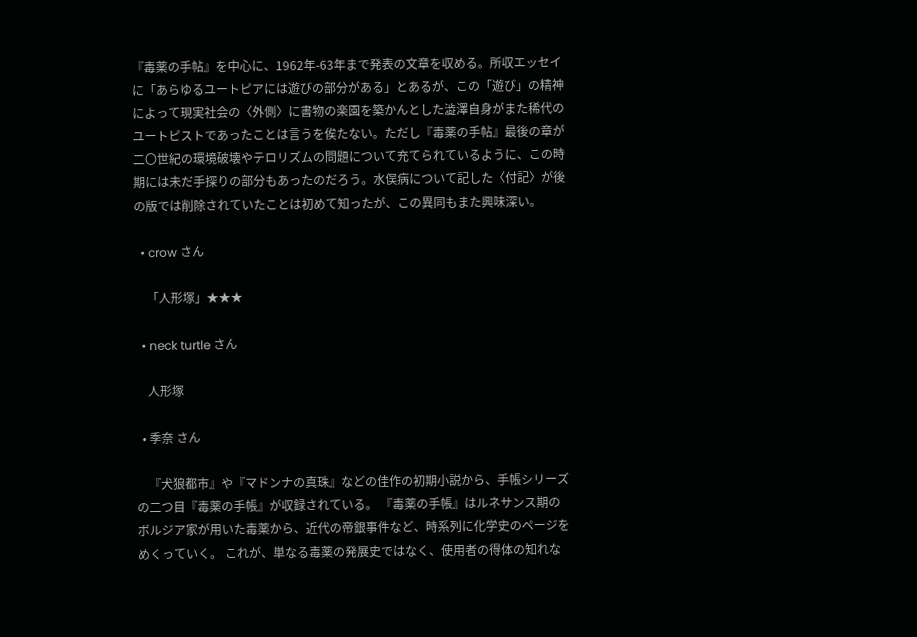『毒薬の手帖』を中心に、1962年-63年まで発表の文章を収める。所収エッセイに「あらゆるユートピアには遊びの部分がある」とあるが、この「遊び」の精神によって現実社会の〈外側〉に書物の楽園を築かんとした澁澤自身がまた稀代のユートピストであったことは言うを俟たない。ただし『毒薬の手帖』最後の章が二〇世紀の環境破壊やテロリズムの問題について充てられているように、この時期には未だ手探りの部分もあったのだろう。水俣病について記した〈付記〉が後の版では削除されていたことは初めて知ったが、この異同もまた興味深い。

  • crow さん

    「人形塚」★★★

  • neck turtle さん

    人形塚

  • 季奈 さん

    『犬狼都市』や『マドンナの真珠』などの佳作の初期小説から、手帳シリーズの二つ目『毒薬の手帳』が収録されている。 『毒薬の手帳』はルネサンス期のボルジア家が用いた毒薬から、近代の帝銀事件など、時系列に化学史のページをめくっていく。 これが、単なる毒薬の発展史ではなく、使用者の得体の知れな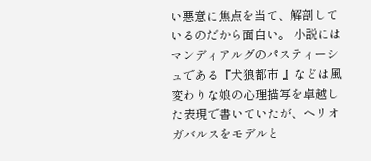い悪意に焦点を当て、解剖しているのだから面白い。 小説にはマンディアルグのパスティーシュである『犬狼都市 』などは風変わりな娘の心理描写を卓越した表現で書いていたが、ヘリオガバルスをモデルと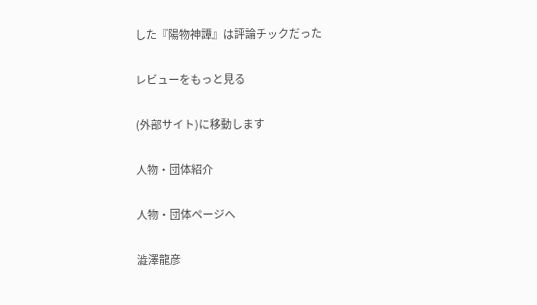した『陽物神譚』は評論チックだった

レビューをもっと見る

(外部サイト)に移動します

人物・団体紹介

人物・団体ページへ

澁澤龍彦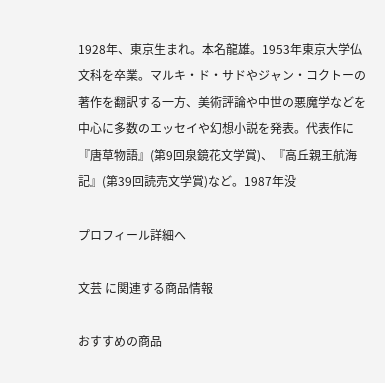1928年、東京生まれ。本名龍雄。1953年東京大学仏文科を卒業。マルキ・ド・サドやジャン・コクトーの著作を翻訳する一方、美術評論や中世の悪魔学などを中心に多数のエッセイや幻想小説を発表。代表作に『唐草物語』(第9回泉鏡花文学賞)、『高丘親王航海記』(第39回読売文学賞)など。1987年没

プロフィール詳細へ

文芸 に関連する商品情報

おすすめの商品